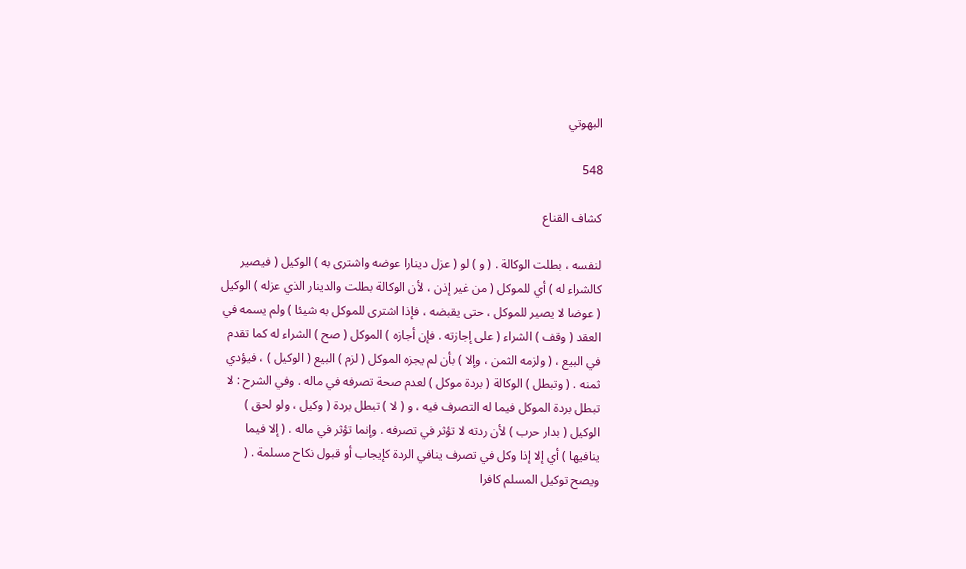البهوتي

548

كشاف القناع

لنفسه ، بطلت الوكالة . ( و ) لو ( عزل دينارا عوضه واشترى به ) الوكيل ( فيصير كالشراء له ) أي للموكل ( من غير إذن ، لأن الوكالة بطلت والدينار الذي عزله ) الوكيل ( عوضا لا يصير للموكل ، حتى يقبضه ، فإذا اشترى للموكل به شيئا ) ولم يسمه في العقد ( وقف ) الشراء ( على إجازته . فإن أجازه ) الموكل ( صح ) الشراء له كما تقدم في البيع ، ( ولزمه الثمن ، وإلا ) بأن لم يجزه الموكل ( لزم ) البيع ( الوكيل ) ، فيؤدي ثمنه . ( وتبطل ) الوكالة ( بردة موكل ) لعدم صحة تصرفه في ماله . وفي الشرح : لا تبطل بردة الموكل فيما له التصرف فيه ، و ( لا ) تبطل بردة ( وكيل ، ولو لحق ) الوكيل ( بدار حرب ) لأن ردته لا تؤثر في تصرفه . وإنما تؤثر في ماله . ( إلا فيما ينافيها ) أي إلا إذا وكل في تصرف ينافي الردة كإيجاب أو قبول نكاح مسلمة . ( ويصح توكيل المسلم كافرا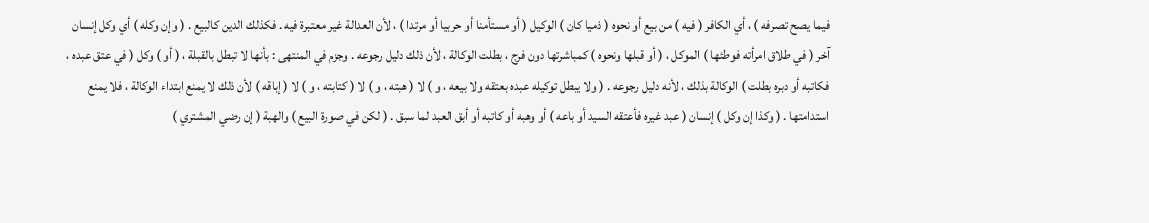فيما يصح تصرفه ) ، أي الكافر ( فيه ) من بيع أو نحوه ( ذميا كان ) الوكيل ( أو مستأمنا أو حربيا أو مرتدا ) ، لأن العدالة غير معتبرة فيه . فكذلك الدين كالبيع . ( وإن وكله ) أي وكل إنسان آخر ( في طلاق امرأته فوطئها ) الموكل ، ( أو قبلها ونحوه ) كمباشرتها دون فرج ، بطلت الوكالة ، لأن ذلك دليل رجوعه . وجزم في المنتهى : بأنها لا تبطل بالقبلة ، ( أو ) وكل ( في عتق عبده ، فكاتبه أو دبره بطلت ) الوكالة بذلك ، لأنه دليل رجوعه . ( ولا يبطل توكيله عبده بعتقه ولا بيعه ، و ) لا ( هبته ، و ) لا ( كتابته ، و ) لا ( إباقه ) لأن ذلك لا يمنع ابتداء الوكالة ، فلا يمنع استدامتها . ( وكذا إن وكل ) إنسان ( عبد غيره فأعتقه السيد أو باعه ) أو وهبه أو كاتبه أو أبق العبد لما سبق . ( لكن في صورة البيع ) والهبة ( إن رضي المشتري )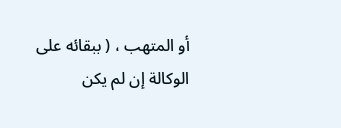أو المتهب ، ( ببقائه على الوكالة إن لم يكن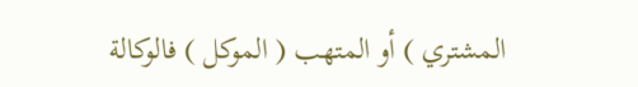المشتري ) أو المتهب ( الموكل ) فالوكالة